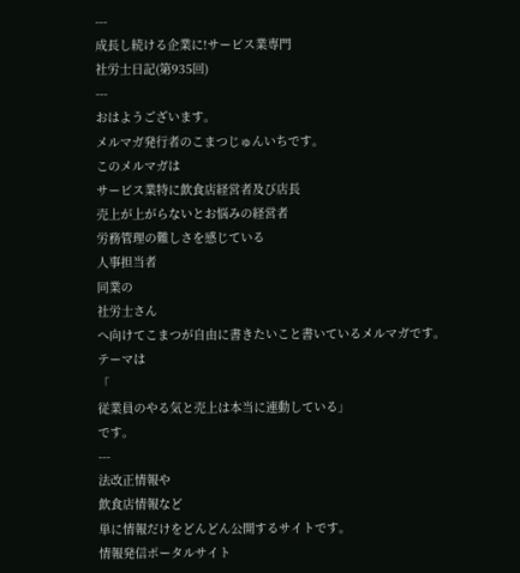---
成長し続ける企業に!サービス業専門
社労士日記(第935回)
---
おはようございます。
メルマガ発行者のこまつじゅんいちです。
このメルマガは
サービス業特に飲食店経営者及び店長
売上が上がらないとお悩みの経営者
労務管理の難しさを感じている
人事担当者
同業の
社労士さん
へ向けてこまつが自由に書きたいこと書いているメルマガです。
テーマは
「
従業員のやる気と売上は本当に連動している」
です。
---
法改正情報や
飲食店情報など
単に情報だけをどんどん公開するサイトです。
情報発信ポータルサイト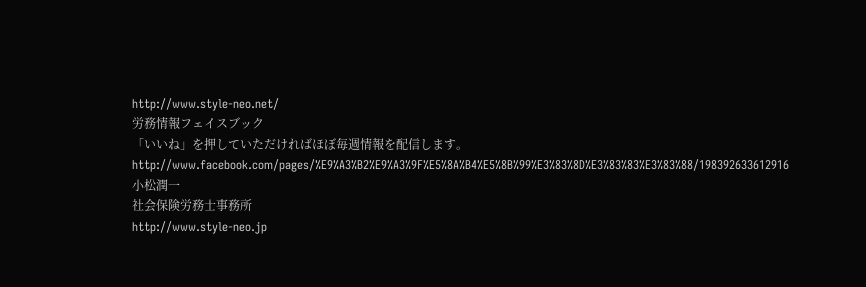http://www.style-neo.net/
労務情報フェイスブック
「いいね」を押していただければほぼ毎週情報を配信します。
http://www.facebook.com/pages/%E9%A3%B2%E9%A3%9F%E5%8A%B4%E5%8B%99%E3%83%8D%E3%83%83%E3%83%88/198392633612916
小松潤一
社会保険労務士事務所
http://www.style-neo.jp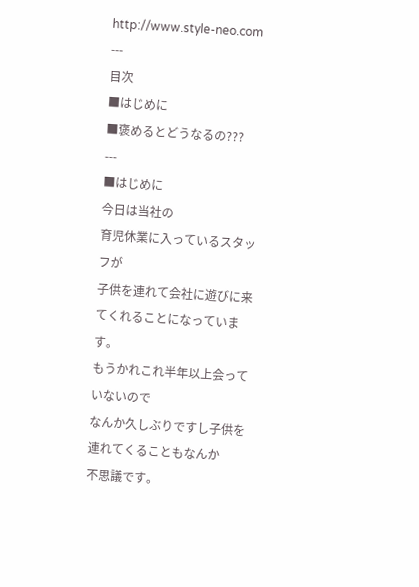http://www.style-neo.com
---
目次
■はじめに
■褒めるとどうなるの???
---
■はじめに
今日は当社の
育児休業に入っているスタッフが
子供を連れて会社に遊びに来てくれることになっています。
もうかれこれ半年以上会っていないので
なんか久しぶりですし子供を連れてくることもなんか
不思議です。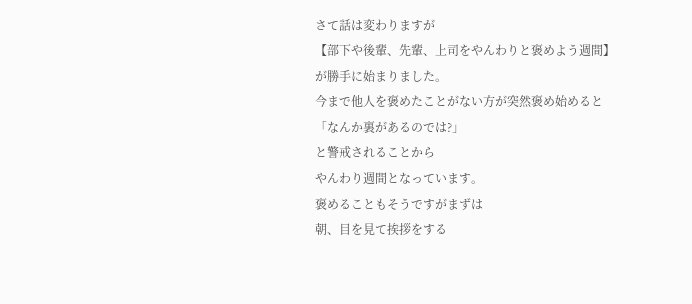さて話は変わりますが
【部下や後輩、先輩、上司をやんわりと褒めよう週間】
が勝手に始まりました。
今まで他人を褒めたことがない方が突然褒め始めると
「なんか裏があるのでは?」
と警戒されることから
やんわり週間となっています。
褒めることもそうですがまずは
朝、目を見て挨拶をする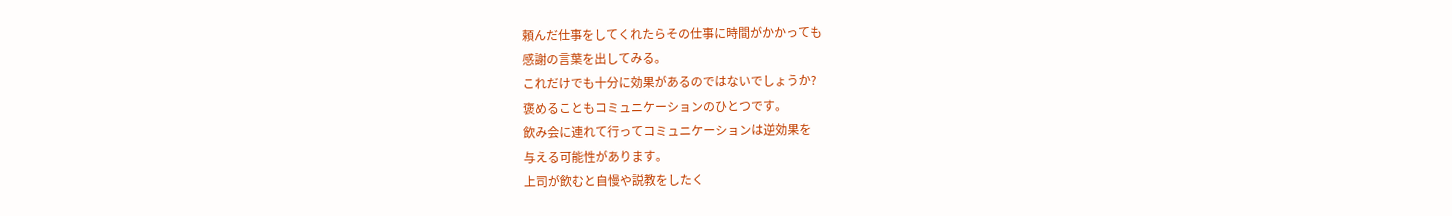頼んだ仕事をしてくれたらその仕事に時間がかかっても
感謝の言葉を出してみる。
これだけでも十分に効果があるのではないでしょうか?
褒めることもコミュニケーションのひとつです。
飲み会に連れて行ってコミュニケーションは逆効果を
与える可能性があります。
上司が飲むと自慢や説教をしたく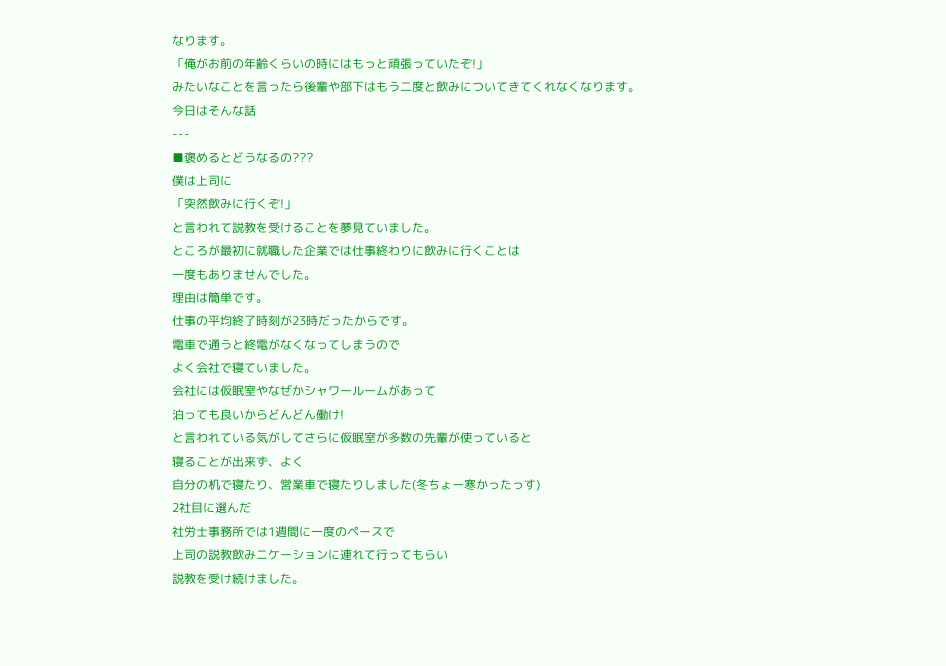なります。
「俺がお前の年齢くらいの時にはもっと頑張っていたぞ!」
みたいなことを言ったら後輩や部下はもう二度と飲みについてきてくれなくなります。
今日はそんな話
---
■褒めるとどうなるの???
僕は上司に
「突然飲みに行くぞ!」
と言われて説教を受けることを夢見ていました。
ところが最初に就職した企業では仕事終わりに飲みに行くことは
一度もありませんでした。
理由は簡単です。
仕事の平均終了時刻が23時だったからです。
電車で通うと終電がなくなってしまうので
よく会社で寝ていました。
会社には仮眠室やなぜかシャワールームがあって
泊っても良いからどんどん働け!
と言われている気がしてさらに仮眠室が多数の先輩が使っていると
寝ることが出来ず、よく
自分の机で寝たり、営業車で寝たりしました(冬ちょー寒かったっす)
2社目に選んだ
社労士事務所では1週間に一度のペースで
上司の説教飲みニケーションに連れて行ってもらい
説教を受け続けました。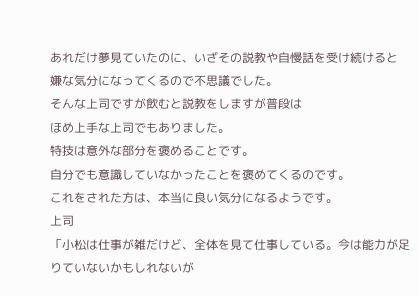あれだけ夢見ていたのに、いざその説教や自慢話を受け続けると
嫌な気分になってくるので不思議でした。
そんな上司ですが飲むと説教をしますが普段は
ほめ上手な上司でもありました。
特技は意外な部分を褒めることです。
自分でも意識していなかったことを褒めてくるのです。
これをされた方は、本当に良い気分になるようです。
上司
「小松は仕事が雑だけど、全体を見て仕事している。今は能力が足りていないかもしれないが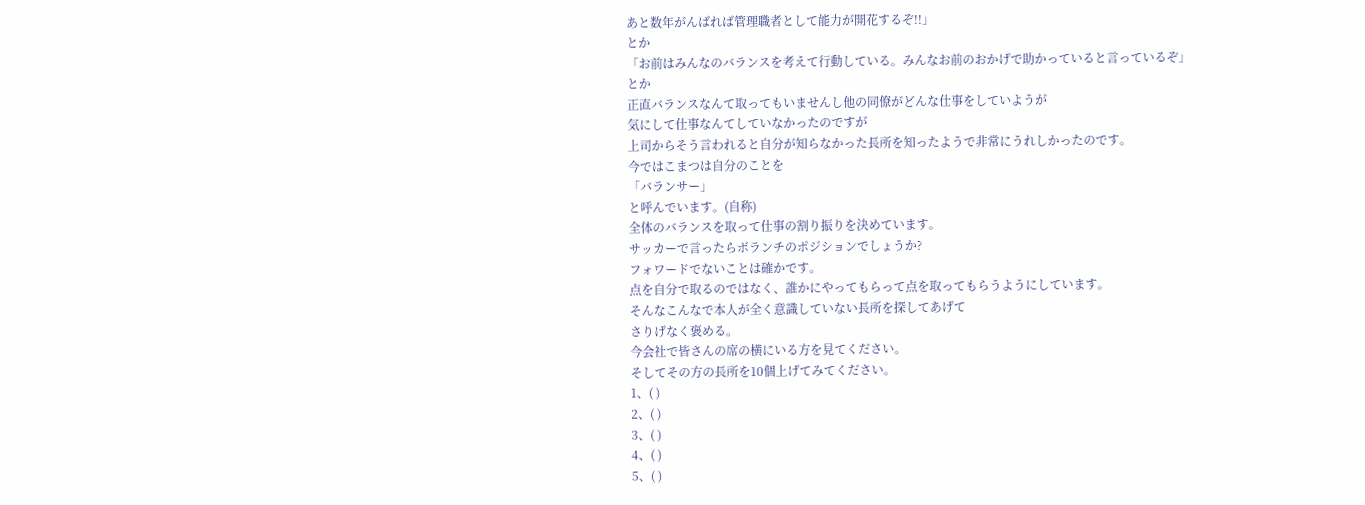あと数年がんばれば管理職者として能力が開花するぞ!!」
とか
「お前はみんなのバランスを考えて行動している。みんなお前のおかげで助かっていると言っているぞ」
とか
正直バランスなんて取ってもいませんし他の同僚がどんな仕事をしていようが
気にして仕事なんてしていなかったのですが
上司からそう言われると自分が知らなかった長所を知ったようで非常にうれしかったのです。
今ではこまつは自分のことを
「バランサー」
と呼んでいます。(自称)
全体のバランスを取って仕事の割り振りを決めています。
サッカーで言ったらボランチのポジションでしょうか?
フォワードでないことは確かです。
点を自分で取るのではなく、誰かにやってもらって点を取ってもらうようにしています。
そんなこんなで本人が全く意識していない長所を探してあげて
さりげなく褒める。
今会社で皆さんの席の横にいる方を見てください。
そしてその方の長所を10個上げてみてください。
1、( )
2、( )
3、( )
4、( )
5、( )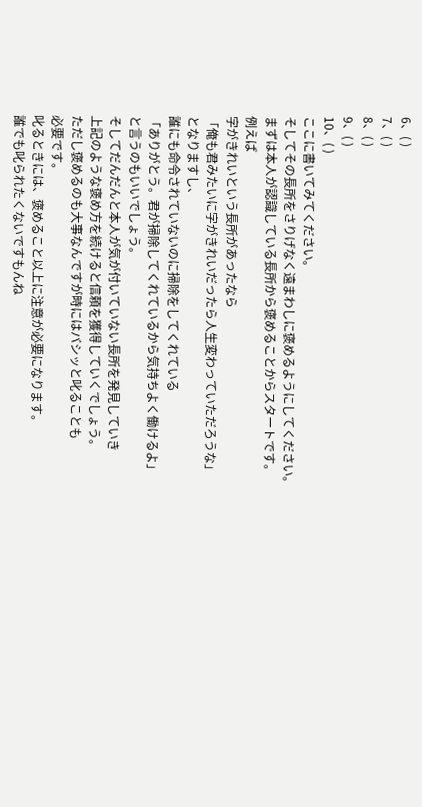6、( )
7、( )
8、( )
9、( )
10、( )
ここに書いてみてください。
そしてその長所をさりげなく遠まわしに褒めるようにしてください。
まずは本人が認識している長所から褒めることからスタートです。
例えば
字がきれいという長所があったなら
「俺も君みたいに字がきれいだったら人生変わっていただろうな」
となりますし、
誰にも命令されていないのに掃除をしてくれている
「ありがとう。君が掃除してくれているから気持ちよく働けるよ」
と言うのもいいでしょう。
そしてだんだんと本人が気が付いていない長所を発見していき
上記のような褒め方を続けると信頼を獲得していくでしょう。
ただし褒めるのも大事なんですが時にはバシッと叱ることも
必要です。
叱るときには、褒めること以上に注意が必要になります。
誰でも叱られたくないですもんね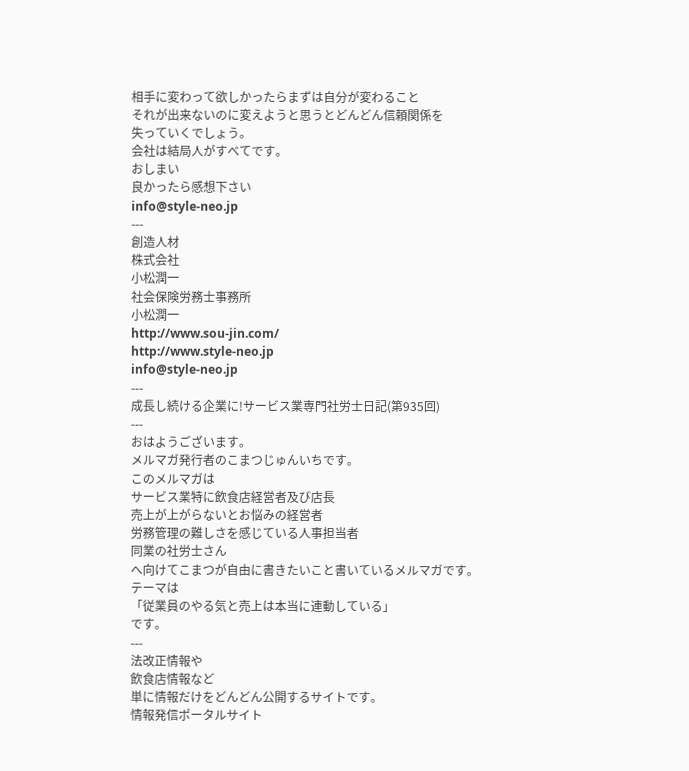相手に変わって欲しかったらまずは自分が変わること
それが出来ないのに変えようと思うとどんどん信頼関係を
失っていくでしょう。
会社は結局人がすべてです。
おしまい
良かったら感想下さい
info@style-neo.jp
---
創造人材
株式会社
小松潤一
社会保険労務士事務所
小松潤一
http://www.sou-jin.com/
http://www.style-neo.jp
info@style-neo.jp
---
成長し続ける企業に!サービス業専門社労士日記(第935回)
---
おはようございます。
メルマガ発行者のこまつじゅんいちです。
このメルマガは
サービス業特に飲食店経営者及び店長
売上が上がらないとお悩みの経営者
労務管理の難しさを感じている人事担当者
同業の社労士さん
へ向けてこまつが自由に書きたいこと書いているメルマガです。
テーマは
「従業員のやる気と売上は本当に連動している」
です。
---
法改正情報や
飲食店情報など
単に情報だけをどんどん公開するサイトです。
情報発信ポータルサイト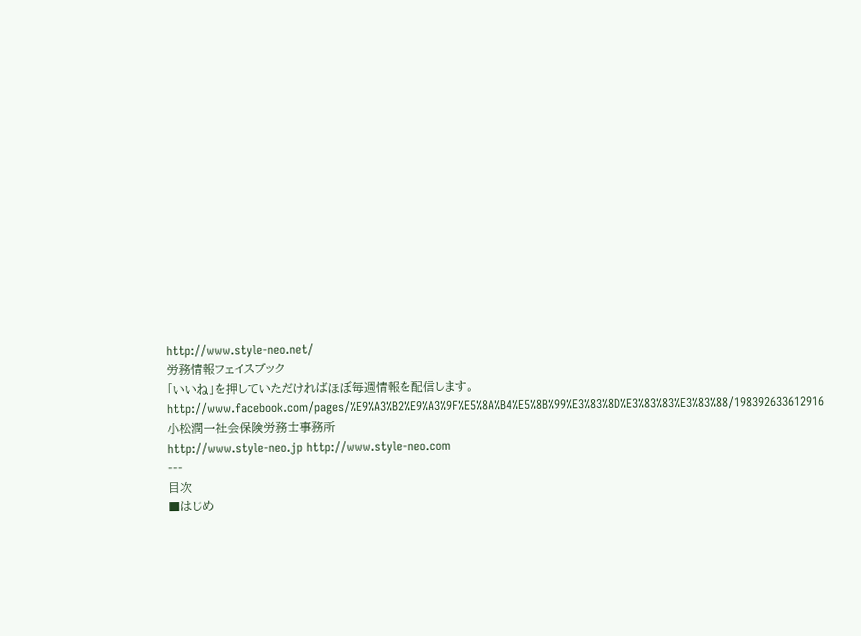http://www.style-neo.net/
労務情報フェイスブック
「いいね」を押していただければほぼ毎週情報を配信します。
http://www.facebook.com/pages/%E9%A3%B2%E9%A3%9F%E5%8A%B4%E5%8B%99%E3%83%8D%E3%83%83%E3%83%88/198392633612916
小松潤一社会保険労務士事務所
http://www.style-neo.jp http://www.style-neo.com
---
目次
■はじめ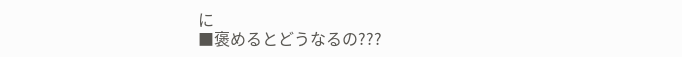に
■褒めるとどうなるの???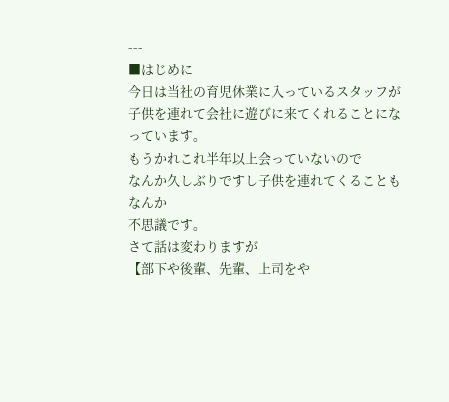---
■はじめに
今日は当社の育児休業に入っているスタッフが
子供を連れて会社に遊びに来てくれることになっています。
もうかれこれ半年以上会っていないので
なんか久しぶりですし子供を連れてくることもなんか
不思議です。
さて話は変わりますが
【部下や後輩、先輩、上司をや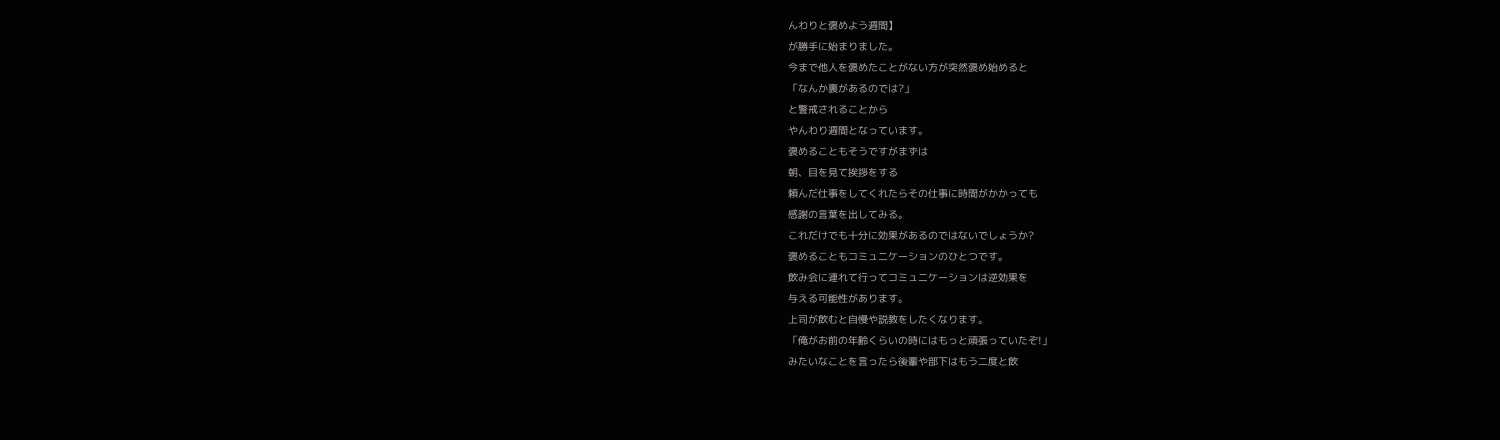んわりと褒めよう週間】
が勝手に始まりました。
今まで他人を褒めたことがない方が突然褒め始めると
「なんか裏があるのでは?」
と警戒されることから
やんわり週間となっています。
褒めることもそうですがまずは
朝、目を見て挨拶をする
頼んだ仕事をしてくれたらその仕事に時間がかかっても
感謝の言葉を出してみる。
これだけでも十分に効果があるのではないでしょうか?
褒めることもコミュニケーションのひとつです。
飲み会に連れて行ってコミュニケーションは逆効果を
与える可能性があります。
上司が飲むと自慢や説教をしたくなります。
「俺がお前の年齢くらいの時にはもっと頑張っていたぞ!」
みたいなことを言ったら後輩や部下はもう二度と飲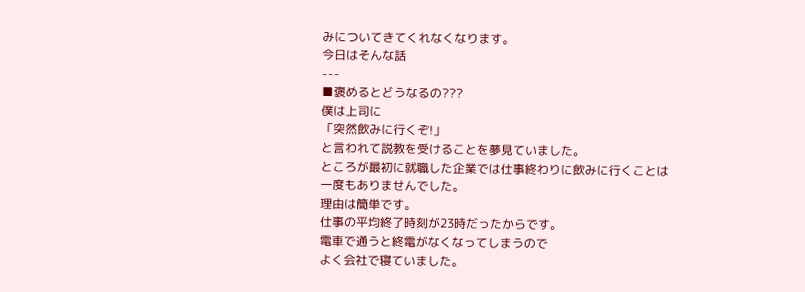みについてきてくれなくなります。
今日はそんな話
---
■褒めるとどうなるの???
僕は上司に
「突然飲みに行くぞ!」
と言われて説教を受けることを夢見ていました。
ところが最初に就職した企業では仕事終わりに飲みに行くことは
一度もありませんでした。
理由は簡単です。
仕事の平均終了時刻が23時だったからです。
電車で通うと終電がなくなってしまうので
よく会社で寝ていました。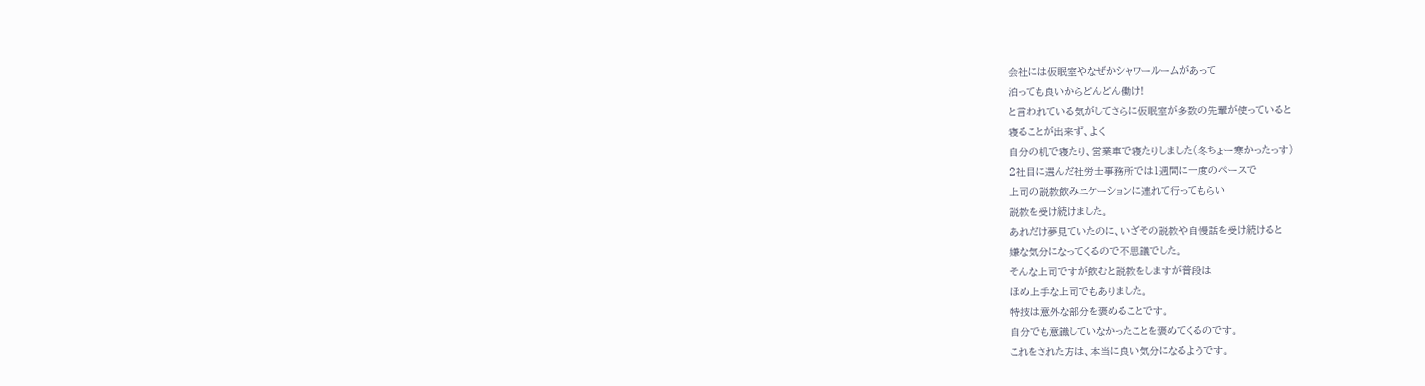会社には仮眠室やなぜかシャワールームがあって
泊っても良いからどんどん働け!
と言われている気がしてさらに仮眠室が多数の先輩が使っていると
寝ることが出来ず、よく
自分の机で寝たり、営業車で寝たりしました(冬ちょー寒かったっす)
2社目に選んだ社労士事務所では1週間に一度のペースで
上司の説教飲みニケーションに連れて行ってもらい
説教を受け続けました。
あれだけ夢見ていたのに、いざその説教や自慢話を受け続けると
嫌な気分になってくるので不思議でした。
そんな上司ですが飲むと説教をしますが普段は
ほめ上手な上司でもありました。
特技は意外な部分を褒めることです。
自分でも意識していなかったことを褒めてくるのです。
これをされた方は、本当に良い気分になるようです。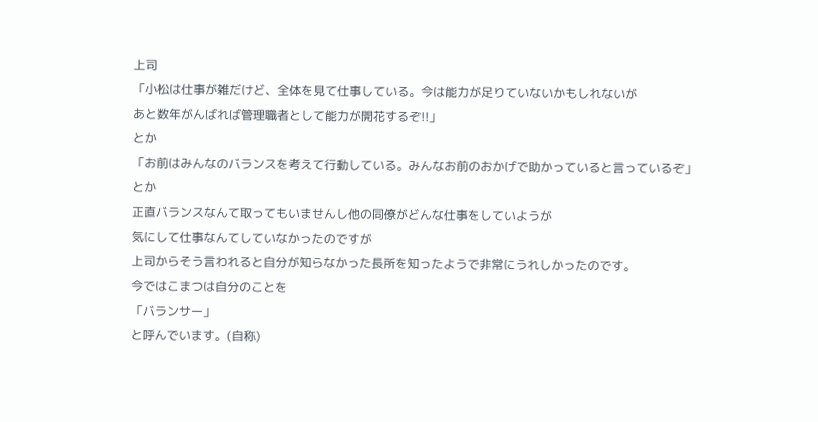上司
「小松は仕事が雑だけど、全体を見て仕事している。今は能力が足りていないかもしれないが
あと数年がんばれば管理職者として能力が開花するぞ!!」
とか
「お前はみんなのバランスを考えて行動している。みんなお前のおかげで助かっていると言っているぞ」
とか
正直バランスなんて取ってもいませんし他の同僚がどんな仕事をしていようが
気にして仕事なんてしていなかったのですが
上司からそう言われると自分が知らなかった長所を知ったようで非常にうれしかったのです。
今ではこまつは自分のことを
「バランサー」
と呼んでいます。(自称)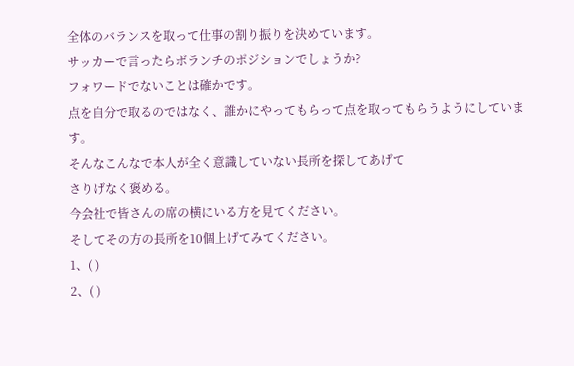全体のバランスを取って仕事の割り振りを決めています。
サッカーで言ったらボランチのポジションでしょうか?
フォワードでないことは確かです。
点を自分で取るのではなく、誰かにやってもらって点を取ってもらうようにしています。
そんなこんなで本人が全く意識していない長所を探してあげて
さりげなく褒める。
今会社で皆さんの席の横にいる方を見てください。
そしてその方の長所を10個上げてみてください。
1、( )
2、( )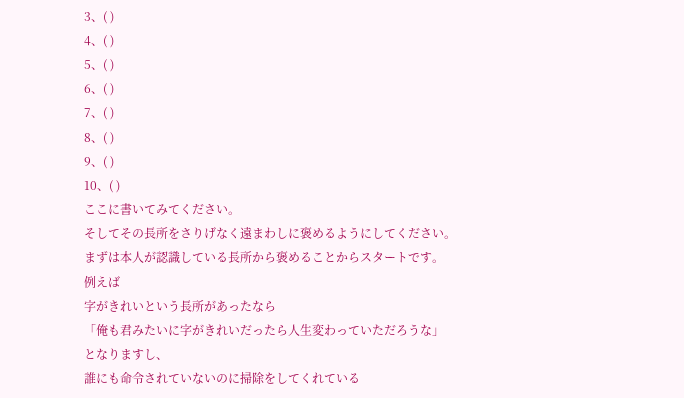3、( )
4、( )
5、( )
6、( )
7、( )
8、( )
9、( )
10、( )
ここに書いてみてください。
そしてその長所をさりげなく遠まわしに褒めるようにしてください。
まずは本人が認識している長所から褒めることからスタートです。
例えば
字がきれいという長所があったなら
「俺も君みたいに字がきれいだったら人生変わっていただろうな」
となりますし、
誰にも命令されていないのに掃除をしてくれている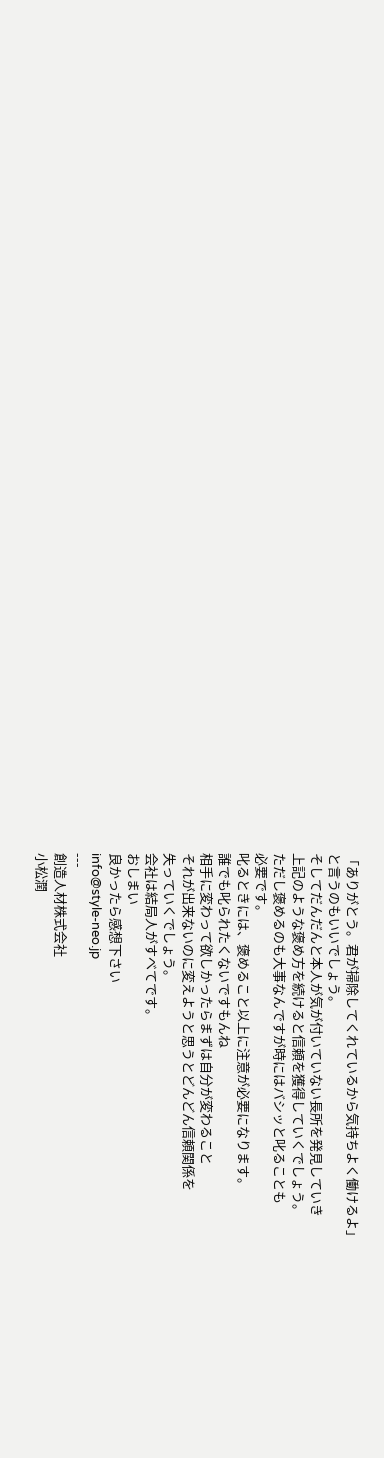「ありがとう。君が掃除してくれているから気持ちよく働けるよ」
と言うのもいいでしょう。
そしてだんだんと本人が気が付いていない長所を発見していき
上記のような褒め方を続けると信頼を獲得していくでしょう。
ただし褒めるのも大事なんですが時にはバシッと叱ることも
必要です。
叱るときには、褒めること以上に注意が必要になります。
誰でも叱られたくないですもんね
相手に変わって欲しかったらまずは自分が変わること
それが出来ないのに変えようと思うとどんどん信頼関係を
失っていくでしょう。
会社は結局人がすべてです。
おしまい
良かったら感想下さい
info@style-neo.jp
---
創造人材株式会社
小松潤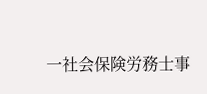一社会保険労務士事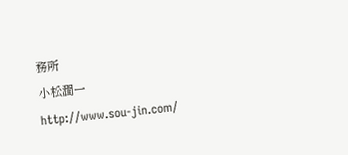務所
小松潤一
http://www.sou-jin.com/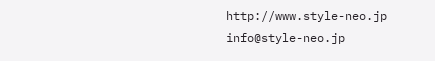http://www.style-neo.jp
info@style-neo.jp